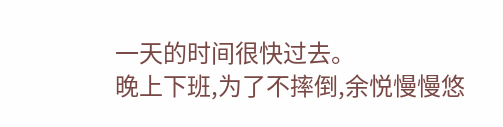一天的时间很快过去。
晚上下班,为了不摔倒,余悦慢慢悠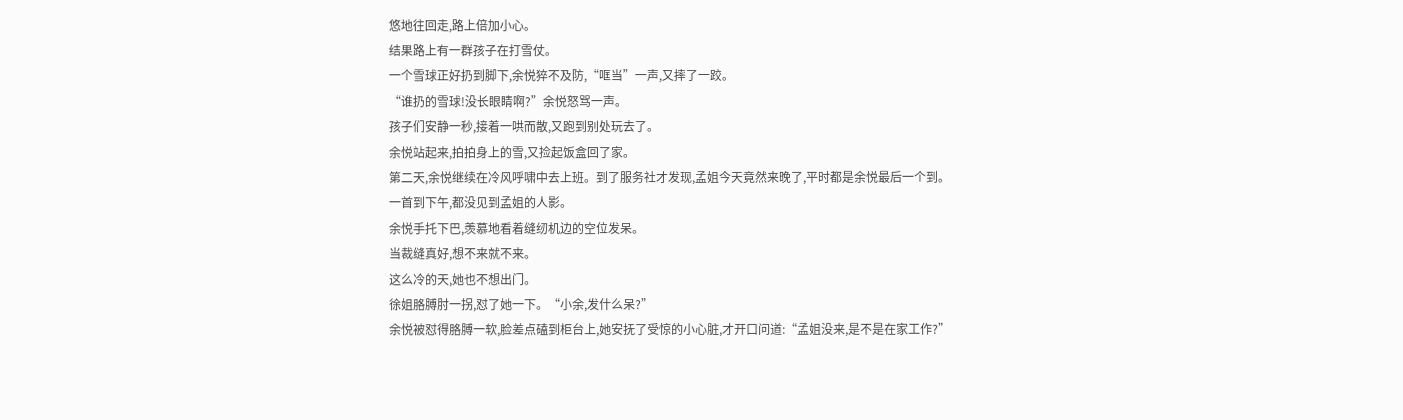悠地往回走,路上倍加小心。
结果路上有一群孩子在打雪仗。
一个雪球正好扔到脚下,余悦猝不及防,“哐当”一声,又摔了一跤。
“谁扔的雪球!没长眼睛啊?”余悦怒骂一声。
孩子们安静一秒,接着一哄而散,又跑到别处玩去了。
余悦站起来,拍拍身上的雪,又捡起饭盒回了家。
第二天,余悦继续在冷风呼啸中去上班。到了服务社才发现,孟姐今天竟然来晚了,平时都是余悦最后一个到。
一首到下午,都没见到孟姐的人影。
余悦手托下巴,羡慕地看着缝纫机边的空位发呆。
当裁缝真好,想不来就不来。
这么冷的天,她也不想出门。
徐姐胳膊肘一拐,怼了她一下。“小余,发什么呆?”
余悦被怼得胳膊一软,脸差点磕到柜台上,她安抚了受惊的小心脏,才开口问道:“孟姐没来,是不是在家工作?”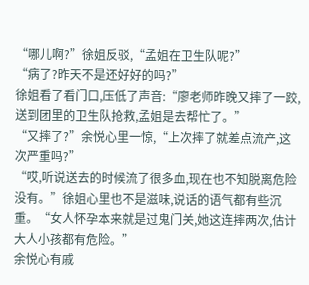“哪儿啊?”徐姐反驳,“孟姐在卫生队呢?”
“病了?昨天不是还好好的吗?”
徐姐看了看门口,压低了声音:“廖老师昨晚又摔了一跤,送到团里的卫生队抢救,孟姐是去帮忙了。”
“又摔了?”余悦心里一惊,“上次摔了就差点流产,这次严重吗?”
“哎,听说送去的时候流了很多血,现在也不知脱离危险没有。”徐姐心里也不是滋味,说话的语气都有些沉重。“女人怀孕本来就是过鬼门关,她这连摔两次,估计大人小孩都有危险。”
余悦心有戚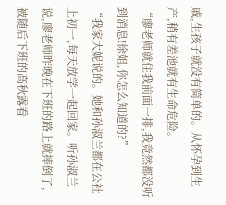戚,生孩子就没有简单的。从怀孕到生产,稍有差池就有生命危险。
“廖老师就住我前面一排,我竟然都没听到消息!徐姐,你怎么知道的?”
“我家大妮说的。她和孙淑兰都在公社上初一,每天放学一起回家。听孙淑兰说,廖老师昨晚在下班的路上就摔倒了,被随后下班的高秋露看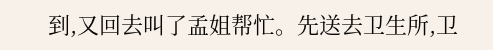到,又回去叫了孟姐帮忙。先送去卫生所,卫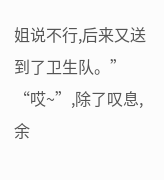姐说不行,后来又送到了卫生队。”
“哎~”,除了叹息,余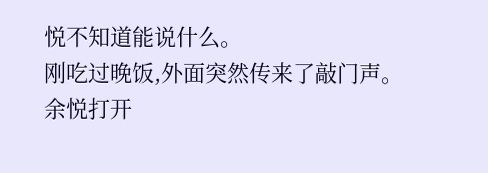悦不知道能说什么。
刚吃过晚饭,外面突然传来了敲门声。
余悦打开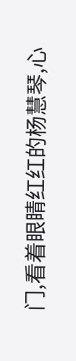门,看着眼睛红红的杨慧琴,心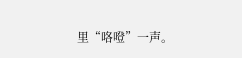里“咯噔”一声。